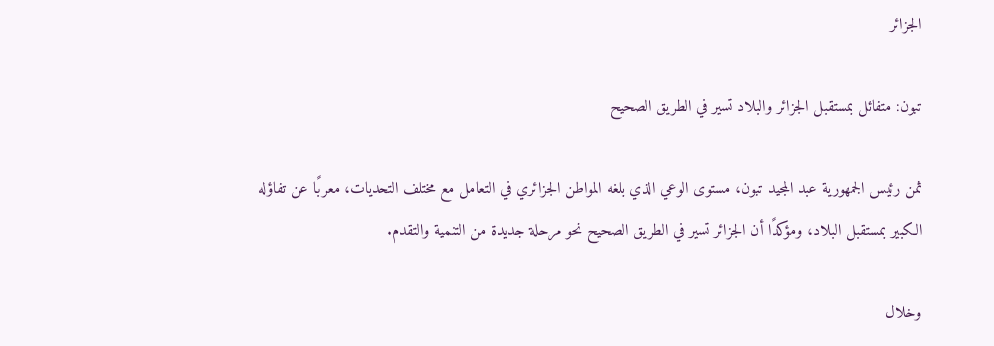الجزائر

تبون: متفائل بمستقبل الجزائر والبلاد تسير في الطريق الصحيح

ثمن رئيس الجمهورية عبد المجيد تبون، مستوى الوعي الذي بلغه المواطن الجزائري في التعامل مع مختلف التحديات، معربًا عن تفاؤله الكبير بمستقبل البلاد، ومؤكدًا أن الجزائر تسير في الطريق الصحيح نحو مرحلة جديدة من التنمية والتقدم.

وخلال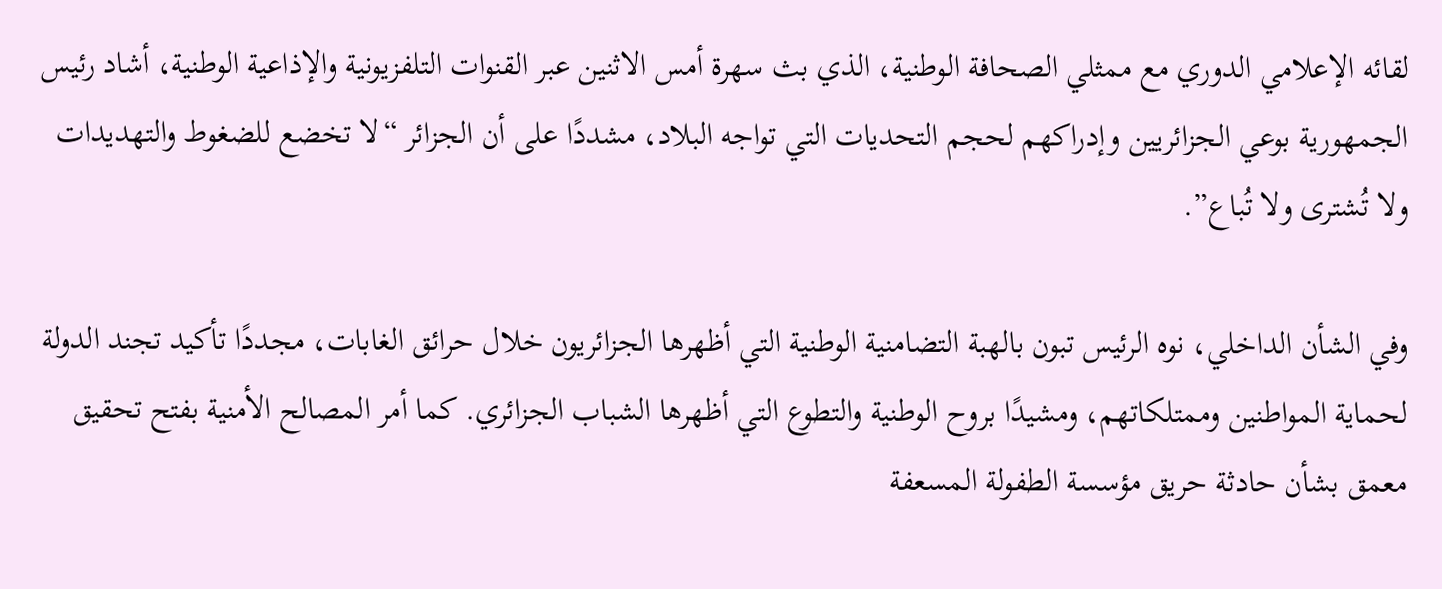لقائه الإعلامي الدوري مع ممثلي الصحافة الوطنية، الذي بث سهرة أمس الاثنين عبر القنوات التلفزيونية والإذاعية الوطنية، أشاد رئيس الجمهورية بوعي الجزائريين وإدراكهم لحجم التحديات التي تواجه البلاد، مشددًا على أن الجزائر “لا تخضع للضغوط والتهديدات ولا تُشترى ولا تُباع”.

وفي الشأن الداخلي، نوه الرئيس تبون بالهبة التضامنية الوطنية التي أظهرها الجزائريون خلال حرائق الغابات، مجددًا تأكيد تجند الدولة لحماية المواطنين وممتلكاتهم، ومشيدًا بروح الوطنية والتطوع التي أظهرها الشباب الجزائري. كما أمر المصالح الأمنية بفتح تحقيق معمق بشأن حادثة حريق مؤسسة الطفولة المسعفة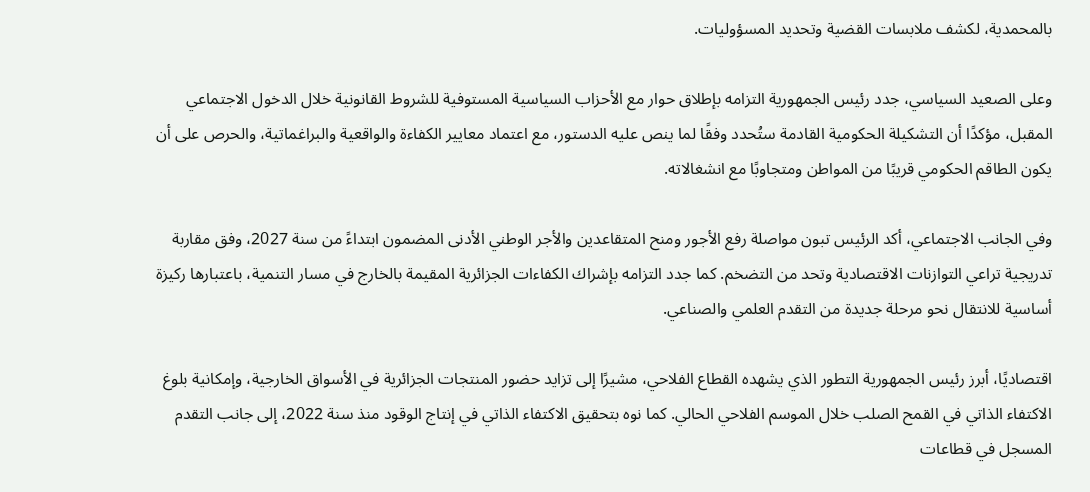بالمحمدية، لكشف ملابسات القضية وتحديد المسؤوليات.

وعلى الصعيد السياسي، جدد رئيس الجمهورية التزامه بإطلاق حوار مع الأحزاب السياسية المستوفية للشروط القانونية خلال الدخول الاجتماعي المقبل، مؤكدًا أن التشكيلة الحكومية القادمة ستُحدد وفقًا لما ينص عليه الدستور، مع اعتماد معايير الكفاءة والواقعية والبراغماتية، والحرص على أن يكون الطاقم الحكومي قريبًا من المواطن ومتجاوبًا مع انشغالاته.

وفي الجانب الاجتماعي، أكد الرئيس تبون مواصلة رفع الأجور ومنح المتقاعدين والأجر الوطني الأدنى المضمون ابتداءً من سنة 2027، وفق مقاربة تدريجية تراعي التوازنات الاقتصادية وتحد من التضخم. كما جدد التزامه بإشراك الكفاءات الجزائرية المقيمة بالخارج في مسار التنمية، باعتبارها ركيزة أساسية للانتقال نحو مرحلة جديدة من التقدم العلمي والصناعي.

اقتصاديًا، أبرز رئيس الجمهورية التطور الذي يشهده القطاع الفلاحي، مشيرًا إلى تزايد حضور المنتجات الجزائرية في الأسواق الخارجية، وإمكانية بلوغ الاكتفاء الذاتي في القمح الصلب خلال الموسم الفلاحي الحالي. كما نوه بتحقيق الاكتفاء الذاتي في إنتاج الوقود منذ سنة 2022، إلى جانب التقدم المسجل في قطاعات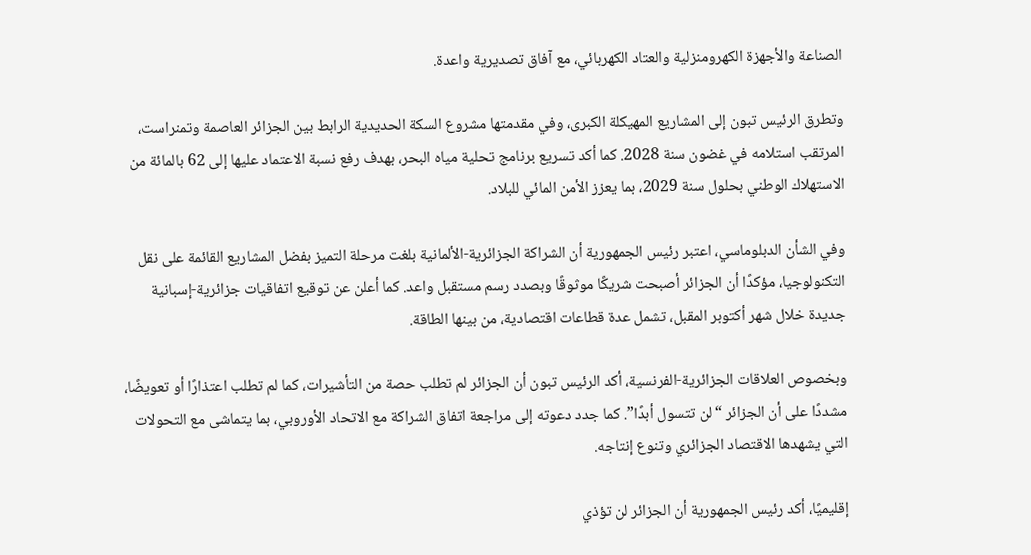الصناعة والأجهزة الكهرومنزلية والعتاد الكهربائي، مع آفاق تصديرية واعدة.

وتطرق الرئيس تبون إلى المشاريع المهيكلة الكبرى، وفي مقدمتها مشروع السكة الحديدية الرابط بين الجزائر العاصمة وتمنراست، المرتقب استلامه في غضون سنة 2028. كما أكد تسريع برنامج تحلية مياه البحر، بهدف رفع نسبة الاعتماد عليها إلى 62 بالمائة من الاستهلاك الوطني بحلول سنة 2029، بما يعزز الأمن المائي للبلاد.

وفي الشأن الدبلوماسي، اعتبر رئيس الجمهورية أن الشراكة الجزائرية-الألمانية بلغت مرحلة التميز بفضل المشاريع القائمة على نقل التكنولوجيا، مؤكدًا أن الجزائر أصبحت شريكًا موثوقًا وبصدد رسم مستقبل واعد. كما أعلن عن توقيع اتفاقيات جزائرية-إسبانية جديدة خلال شهر أكتوبر المقبل، تشمل عدة قطاعات اقتصادية، من بينها الطاقة.

وبخصوص العلاقات الجزائرية-الفرنسية، أكد الرئيس تبون أن الجزائر لم تطلب حصة من التأشيرات، كما لم تطلب اعتذارًا أو تعويضًا، مشددًا على أن الجزائر “لن تتسول أبدًا”. كما جدد دعوته إلى مراجعة اتفاق الشراكة مع الاتحاد الأوروبي، بما يتماشى مع التحولات التي يشهدها الاقتصاد الجزائري وتنوع إنتاجه.

إقليميًا، أكد رئيس الجمهورية أن الجزائر لن تؤذي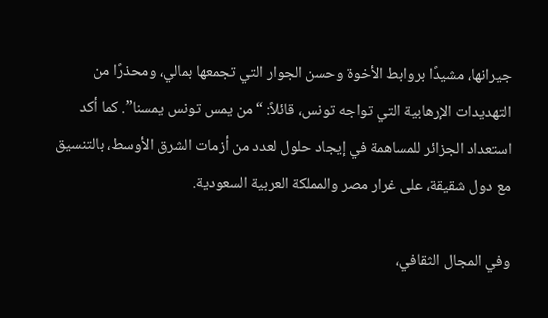جيرانها، مشيدًا بروابط الأخوة وحسن الجوار التي تجمعها بمالي، ومحذرًا من التهديدات الإرهابية التي تواجه تونس، قائلاً: “من يمس تونس يمسنا”. كما أكد استعداد الجزائر للمساهمة في إيجاد حلول لعدد من أزمات الشرق الأوسط، بالتنسيق مع دول شقيقة، على غرار مصر والمملكة العربية السعودية.

وفي المجال الثقافي،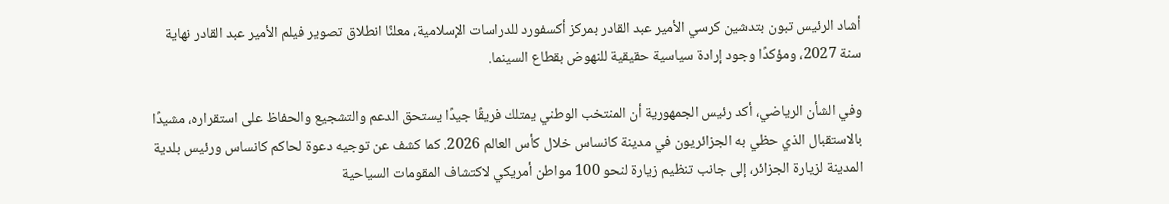أشاد الرئيس تبون بتدشين كرسي الأمير عبد القادر بمركز أكسفورد للدراسات الإسلامية، معلنًا انطلاق تصوير فيلم الأمير عبد القادر نهاية سنة 2027، ومؤكدًا وجود إرادة سياسية حقيقية للنهوض بقطاع السينما.

وفي الشأن الرياضي، أكد رئيس الجمهورية أن المنتخب الوطني يمتلك فريقًا جيدًا يستحق الدعم والتشجيع والحفاظ على استقراره، مشيدًا بالاستقبال الذي حظي به الجزائريون في مدينة كانساس خلال كأس العالم 2026. كما كشف عن توجيه دعوة لحاكم كانساس ورئيس بلدية المدينة لزيارة الجزائر، إلى جانب تنظيم زيارة لنحو 100 مواطن أمريكي لاكتشاف المقومات السياحية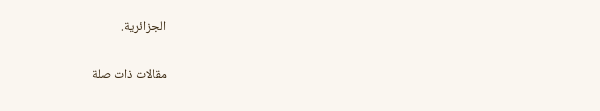الجزائرية.

مقالات ذات صلة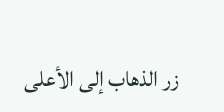زر الذهاب إلى الأعلى